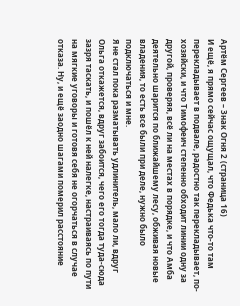Артём Сергеев – Знак Огня 2 (страница 16)
И ещё, я прямо сейчас ощущал, что Федька что-то там перекладывает в подвале, радостно так перекладывает, по-хозяйски, и что Тимофеич степенно обходит линии одну за другой, проверяя, всё ли на местах в порядке, и что Амба деятельно шарится по ближайшему лесу, обживая новые владения, то есть все были при деле, нужно было подключаться и мне.
Я не стал пока разматывать удлинитель, мало ли, вдруг Ольга откажется, вдруг забоится, чего его тогда туда-сюда зазря таскать, и пошёл к ней налегке, настраиваясь по пути на мягкие уговоры и готовя себя не огорчаться в случае отказа. Ну, и ещё заодно шагами померил расстояние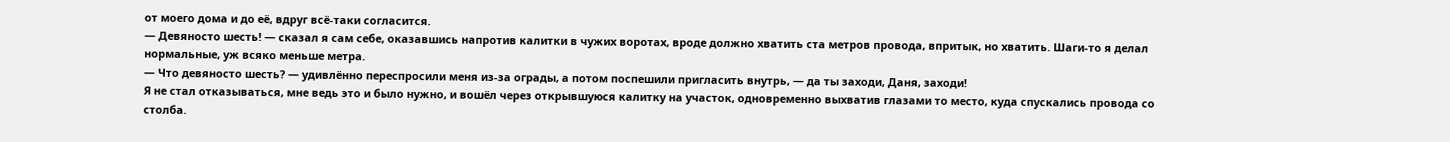от моего дома и до её, вдруг всё-таки согласится.
— Девяносто шесть! — сказал я сам себе, оказавшись напротив калитки в чужих воротах, вроде должно хватить ста метров провода, впритык, но хватить. Шаги-то я делал нормальные, уж всяко меньше метра.
— Что девяносто шесть? — удивлённо переспросили меня из-за ограды, а потом поспешили пригласить внутрь, — да ты заходи, Даня, заходи!
Я не стал отказываться, мне ведь это и было нужно, и вошёл через открывшуюся калитку на участок, одновременно выхватив глазами то место, куда спускались провода со столба.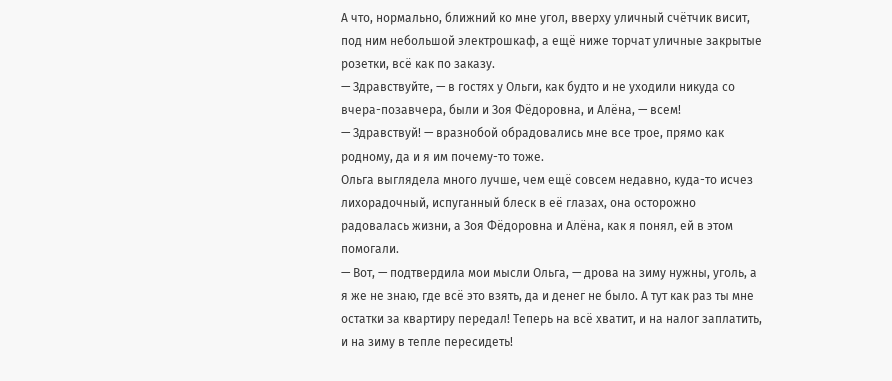А что, нормально, ближний ко мне угол, вверху уличный счётчик висит, под ним небольшой электрошкаф, а ещё ниже торчат уличные закрытые розетки, всё как по заказу.
— Здравствуйте, — в гостях у Ольги, как будто и не уходили никуда со вчера-позавчера, были и Зоя Фёдоровна, и Алёна, — всем!
— Здравствуй! — вразнобой обрадовались мне все трое, прямо как родному, да и я им почему-то тоже.
Ольга выглядела много лучше, чем ещё совсем недавно, куда-то исчез лихорадочный, испуганный блеск в её глазах, она осторожно радовалась жизни, а Зоя Фёдоровна и Алёна, как я понял, ей в этом помогали.
— Вот, — подтвердила мои мысли Ольга, — дрова на зиму нужны, уголь, а я же не знаю, где всё это взять, да и денег не было. А тут как раз ты мне остатки за квартиру передал! Теперь на всё хватит, и на налог заплатить, и на зиму в тепле пересидеть!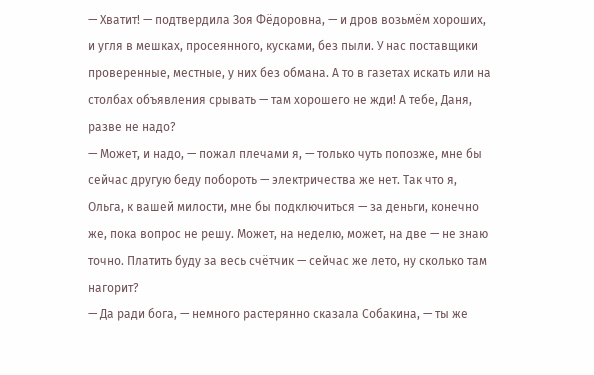— Хватит! — подтвердила Зоя Фёдоровна, — и дров возьмём хороших, и угля в мешках, просеянного, кусками, без пыли. У нас поставщики проверенные, местные, у них без обмана. А то в газетах искать или на столбах объявления срывать — там хорошего не жди! А тебе, Даня, разве не надо?
— Может, и надо, — пожал плечами я, — только чуть попозже, мне бы сейчас другую беду побороть — электричества же нет. Так что я, Ольга, к вашей милости, мне бы подключиться — за деньги, конечно же, пока вопрос не решу. Может, на неделю, может, на две — не знаю точно. Платить буду за весь счётчик — сейчас же лето, ну сколько там нагорит?
— Да ради бога, — немного растерянно сказала Собакина, — ты же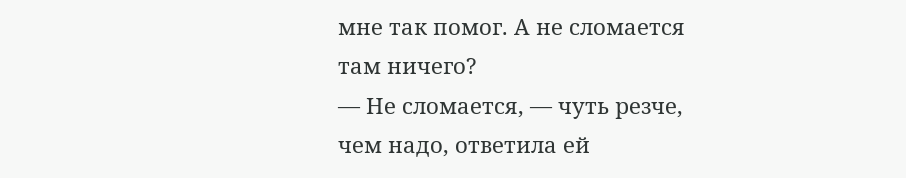мне так помог. А не сломается там ничего?
— Не сломается, — чуть резче, чем надо, ответила ей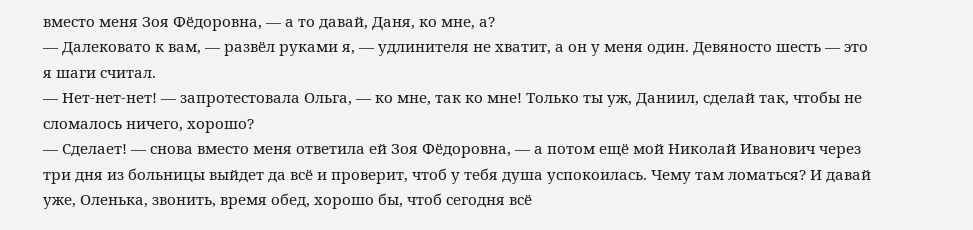вместо меня Зоя Фёдоровна, — а то давай, Даня, ко мне, а?
— Далековато к вам, — развёл руками я, — удлинителя не хватит, а он у меня один. Девяносто шесть — это я шаги считал.
— Нет-нет-нет! — запротестовала Ольга, — ко мне, так ко мне! Только ты уж, Даниил, сделай так, чтобы не сломалось ничего, хорошо?
— Сделает! — снова вместо меня ответила ей Зоя Фёдоровна, — а потом ещё мой Николай Иванович через три дня из больницы выйдет да всё и проверит, чтоб у тебя душа успокоилась. Чему там ломаться? И давай уже, Оленька, звонить, время обед, хорошо бы, чтоб сегодня всё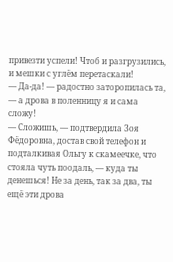привезти успели! Чтоб и разгрузились, и мешки с углём перетаскали!
— Да-да! — радостно заторопилась та, — а дрова в поленницу я и сама сложу!
— Сложишь, — подтвердила Зоя Фёдоровна, достав свой телефон и подталкивая Ольгу к скамеечке, что стояла чуть поодаль, — куда ты денешься! Не за день, так за два, ты ещё эти дрова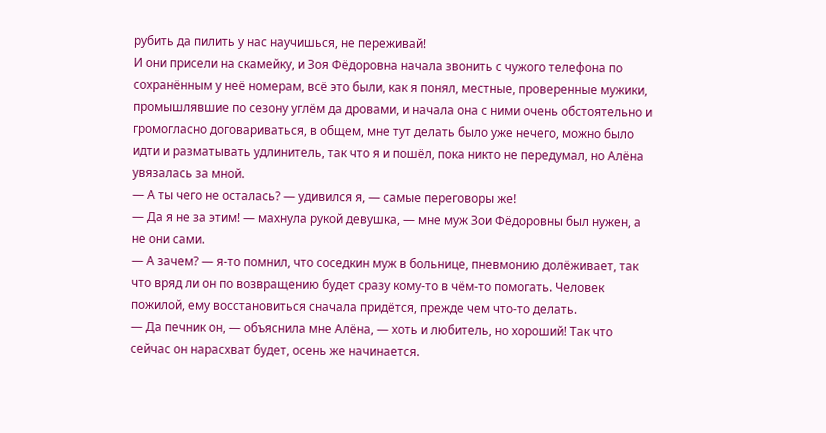рубить да пилить у нас научишься, не переживай!
И они присели на скамейку, и Зоя Фёдоровна начала звонить с чужого телефона по сохранённым у неё номерам, всё это были, как я понял, местные, проверенные мужики, промышлявшие по сезону углём да дровами, и начала она с ними очень обстоятельно и громогласно договариваться, в общем, мне тут делать было уже нечего, можно было идти и разматывать удлинитель, так что я и пошёл, пока никто не передумал, но Алёна увязалась за мной.
— А ты чего не осталась? — удивился я, — самые переговоры же!
— Да я не за этим! — махнула рукой девушка, — мне муж Зои Фёдоровны был нужен, а не они сами.
— А зачем? — я-то помнил, что соседкин муж в больнице, пневмонию долёживает, так что вряд ли он по возвращению будет сразу кому-то в чём-то помогать. Человек пожилой, ему восстановиться сначала придётся, прежде чем что-то делать.
— Да печник он, — объяснила мне Алёна, — хоть и любитель, но хороший! Так что сейчас он нарасхват будет, осень же начинается.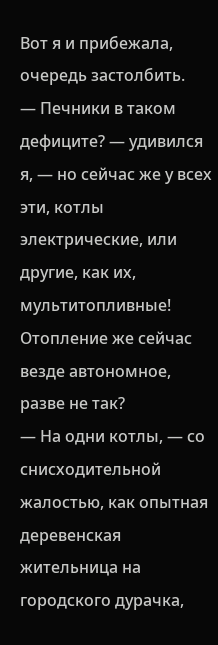Вот я и прибежала, очередь застолбить.
— Печники в таком дефиците? — удивился я, — но сейчас же у всех эти, котлы электрические, или другие, как их, мультитопливные! Отопление же сейчас везде автономное, разве не так?
— На одни котлы, — со снисходительной жалостью, как опытная деревенская жительница на городского дурачка,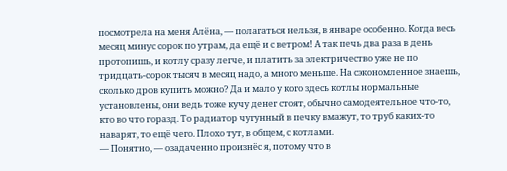посмотрела на меня Алёна, — полагаться нельзя, в январе особенно. Когда весь месяц минус сорок по утрам, да ещё и с ветром! А так печь два раза в день протопишь, и котлу сразу легче, и платить за электричество уже не по тридцать-сорок тысяч в месяц надо, а много меньше. На сэкономленное знаешь, сколько дров купить можно? Да и мало у кого здесь котлы нормальные установлены, они ведь тоже кучу денег стоят, обычно самодеятельное что-то, кто во что горазд. То радиатор чугунный в печку вмажут, то труб каких-то наварят, то ещё чего. Плохо тут, в общем, с котлами.
— Понятно, — озадаченно произнёс я, потому что в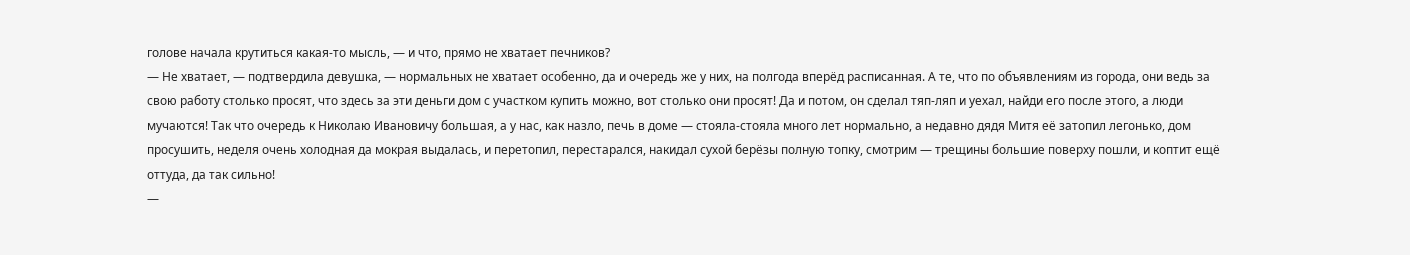голове начала крутиться какая-то мысль, — и что, прямо не хватает печников?
— Не хватает, — подтвердила девушка, — нормальных не хватает особенно, да и очередь же у них, на полгода вперёд расписанная. А те, что по объявлениям из города, они ведь за свою работу столько просят, что здесь за эти деньги дом с участком купить можно, вот столько они просят! Да и потом, он сделал тяп-ляп и уехал, найди его после этого, а люди мучаются! Так что очередь к Николаю Ивановичу большая, а у нас, как назло, печь в доме — стояла-стояла много лет нормально, а недавно дядя Митя её затопил легонько, дом просушить, неделя очень холодная да мокрая выдалась, и перетопил, перестарался, накидал сухой берёзы полную топку, смотрим — трещины большие поверху пошли, и коптит ещё оттуда, да так сильно!
—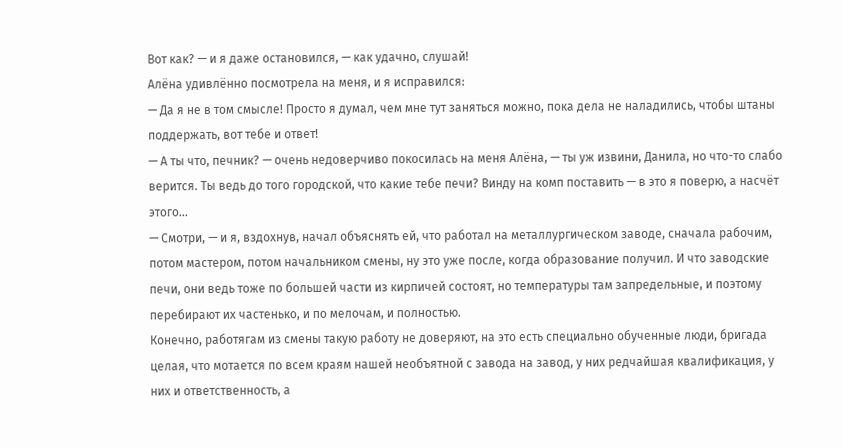Вот как? — и я даже остановился, — как удачно, слушай!
Алёна удивлённо посмотрела на меня, и я исправился:
— Да я не в том смысле! Просто я думал, чем мне тут заняться можно, пока дела не наладились, чтобы штаны поддержать, вот тебе и ответ!
— А ты что, печник? — очень недоверчиво покосилась на меня Алёна, — ты уж извини, Данила, но что-то слабо верится. Ты ведь до того городской, что какие тебе печи? Винду на комп поставить — в это я поверю, а насчёт этого…
— Смотри, — и я, вздохнув, начал объяснять ей, что работал на металлургическом заводе, сначала рабочим, потом мастером, потом начальником смены, ну это уже после, когда образование получил. И что заводские печи, они ведь тоже по большей части из кирпичей состоят, но температуры там запредельные, и поэтому перебирают их частенько, и по мелочам, и полностью.
Конечно, работягам из смены такую работу не доверяют, на это есть специально обученные люди, бригада целая, что мотается по всем краям нашей необъятной с завода на завод, у них редчайшая квалификация, у них и ответственность, а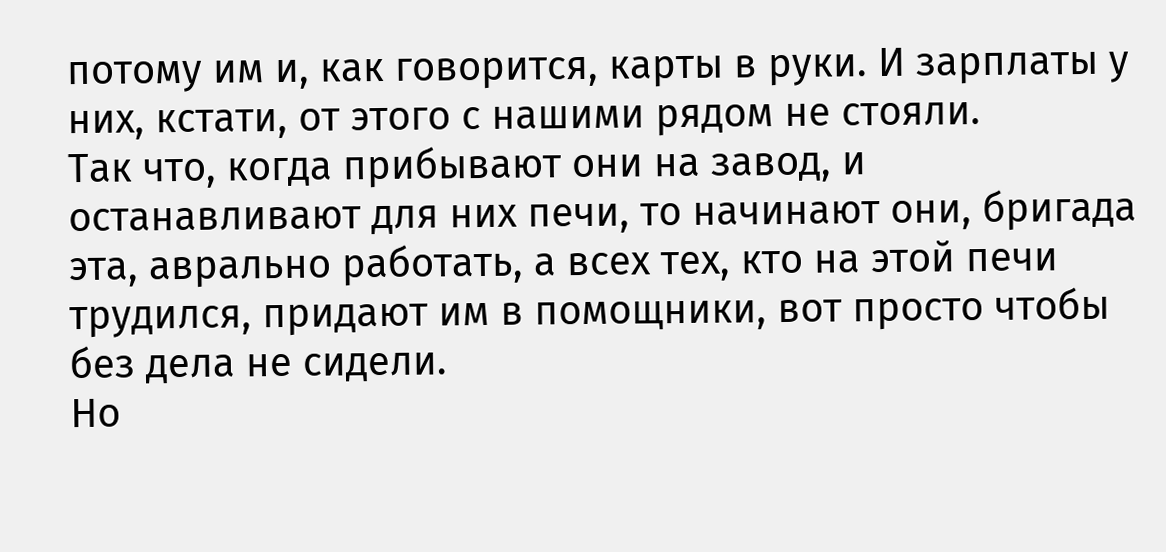потому им и, как говорится, карты в руки. И зарплаты у них, кстати, от этого с нашими рядом не стояли.
Так что, когда прибывают они на завод, и останавливают для них печи, то начинают они, бригада эта, аврально работать, а всех тех, кто на этой печи трудился, придают им в помощники, вот просто чтобы без дела не сидели.
Но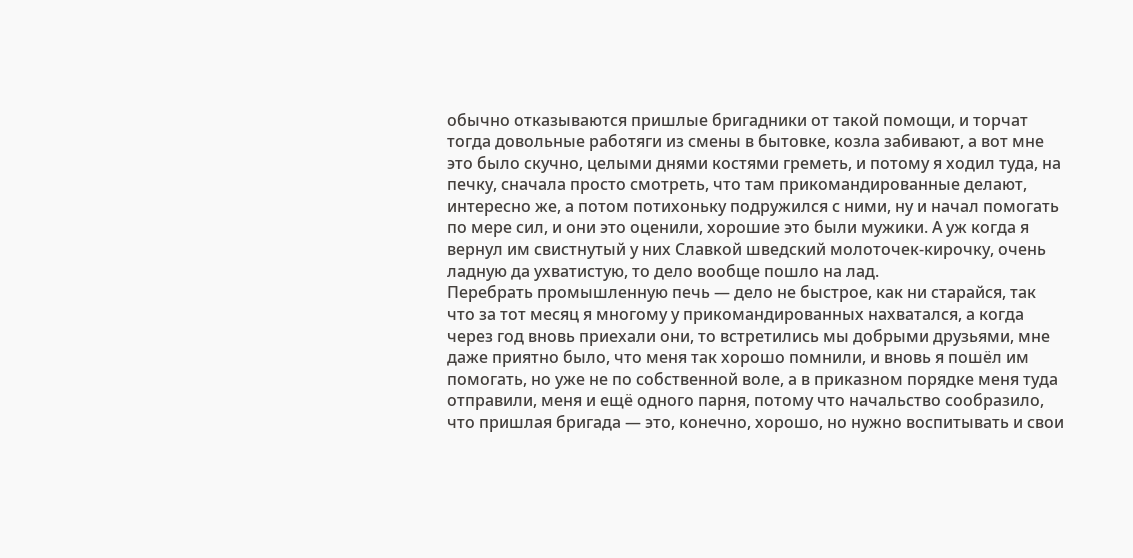обычно отказываются пришлые бригадники от такой помощи, и торчат тогда довольные работяги из смены в бытовке, козла забивают, а вот мне это было скучно, целыми днями костями греметь, и потому я ходил туда, на печку, сначала просто смотреть, что там прикомандированные делают, интересно же, а потом потихоньку подружился с ними, ну и начал помогать по мере сил, и они это оценили, хорошие это были мужики. А уж когда я вернул им свистнутый у них Славкой шведский молоточек-кирочку, очень ладную да ухватистую, то дело вообще пошло на лад.
Перебрать промышленную печь — дело не быстрое, как ни старайся, так что за тот месяц я многому у прикомандированных нахватался, а когда через год вновь приехали они, то встретились мы добрыми друзьями, мне даже приятно было, что меня так хорошо помнили, и вновь я пошёл им помогать, но уже не по собственной воле, а в приказном порядке меня туда отправили, меня и ещё одного парня, потому что начальство сообразило, что пришлая бригада — это, конечно, хорошо, но нужно воспитывать и свои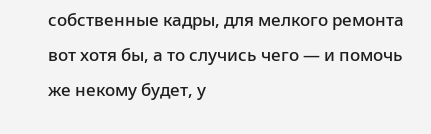собственные кадры, для мелкого ремонта вот хотя бы, а то случись чего — и помочь же некому будет, у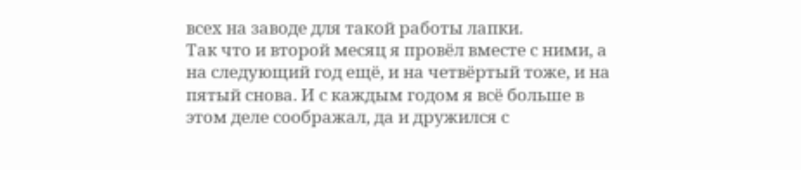всех на заводе для такой работы лапки.
Так что и второй месяц я провёл вместе с ними, а на следующий год ещё, и на четвёртый тоже, и на пятый снова. И с каждым годом я всё больше в этом деле соображал, да и дружился с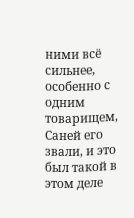ними всё сильнее, особенно с одним товарищем, Саней его звали, и это был такой в этом деле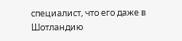специалист, что его даже в Шотландию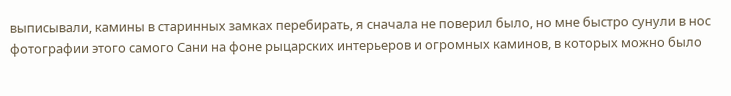выписывали, камины в старинных замках перебирать, я сначала не поверил было, но мне быстро сунули в нос фотографии этого самого Сани на фоне рыцарских интерьеров и огромных каминов, в которых можно было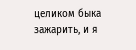целиком быка зажарить, и я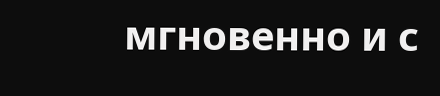мгновенно и с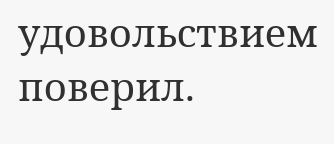удовольствием поверил.